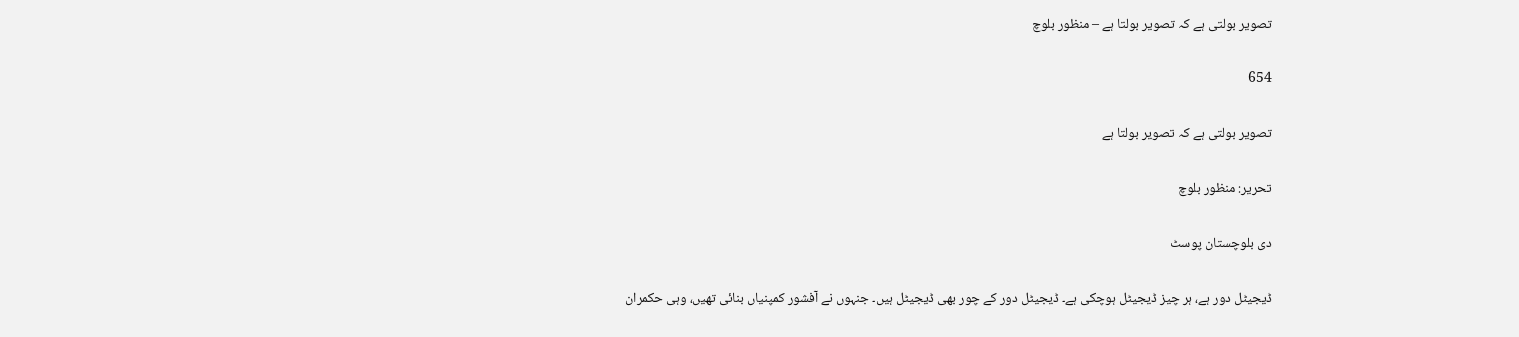تصویر بولتی ہے کہ تصویر بولتا ہے – منظور بلوچ

654

تصویر بولتی ہے کہ تصویر بولتا ہے

تحریر: منظور بلوچ

دی بلوچستان پوسٹ

ڈیجیٹل دور ہے، ہر چیز ڈیجیٹل ہوچکی ہے۔ ڈیجیٹل دور کے چور بھی ڈیجیٹل ہیں۔ جنہوں نے آفشور کمپنیاں بنائی تھیں، وہی حکمران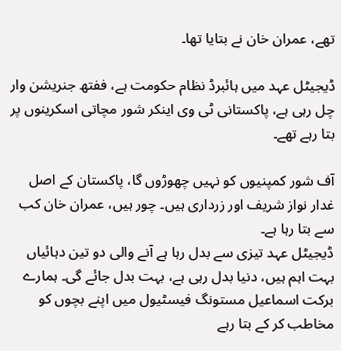تھے، عمران خان نے بتایا تھا۔

ڈیجیٹل عہد میں ہائبرڈ نظام حکومت ہے، ففتھ جنریشن وار چل رہی ہے، پاکستانی ٹی وی اینکر شور مچاتی اسکرینوں پر بتا رہے تھے۔

آف شور کمپنیوں کو نہیں چھوڑوں گا، پاکستان کے اصل غدار نواز شریف اور زرداری ہیں۔ چور ہیں، عمران خان کب سے بتا رہا ہے۔
ڈیجیٹل عہد تیزی سے بدل رہا ہے آنے والی دو تین دہائیاں بہت اہم ہیں، دنیا بدل رہی ہے، بہت بدل جائے گی۔ ہمارے برکت اسماعیل مستونگ فیسٹیول میں اپنے بچوں کو مخاطب کر کے بتا رہے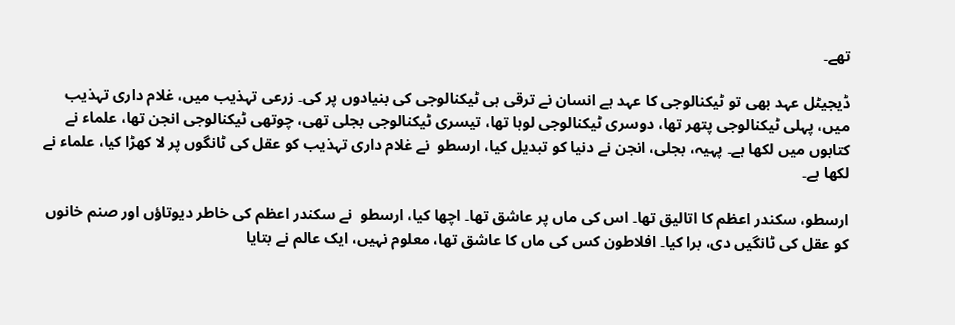تھے۔

ڈیجیٹل عہد بھی تو ٹیکنالوجی کا عہد ہے انسان نے ترقی ہی ٹیکنالوجی کی بنیادوں پر کی۔ زرعی تہذیب میں، غلام داری تہذیب میں، پہلی ٹیکنالوجی پتھر تھا، دوسری ٹیکنالوجی لوہا تھا، تیسری ٹیکنالوجی بجلی تھی، چوتھی ٹیکنالوجی انجن تھا، علماء نے کتابوں میں لکھا ہے۔ پہیہ، بجلی، انجن نے دنیا کو تبدیل کیا، ارسطو  نے غلام داری تہذیب کو عقل کی ٹانگوں پر لا کھڑا کیا، علماء نے لکھا ہے۔

ارسطو، سکندر اعظم کا اتالیق تھا۔ اس کی ماں پر عاشق تھا۔ اچھا کیا، ارسطو  نے سکندر اعظم کی خاطر دیوتاؤں اور صنم خانوں کو عقل کی ٹانگیں دی، برا کیا۔ افلاطون کس کی ماں کا عاشق تھا، معلوم نہیں، ایک عالم نے بتایا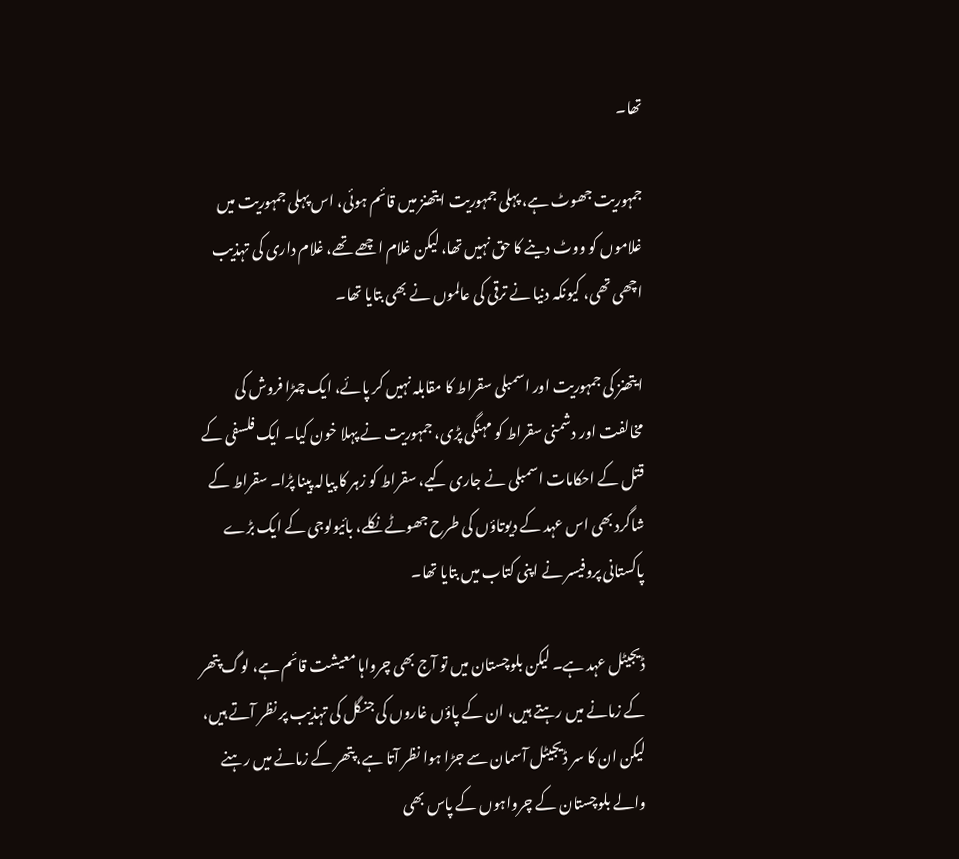تھا۔

جمہوریت جھوٹ ہے، پہلی جمہوریت ایتھنز میں قائم ہوئی، اس پہلی جمہوریت میں غلاموں کو ووٹ دینے کا حق نہیں تھا، لیکن غلام اچھے تھے، غلام داری کی تہذیب اچھی تھی، کیونکہ دنیا نے ترقی کی عالموں نے بھی بتایا تھا۔

ایتھنز کی جمہوریت اور اسمبلی سقراط کا مقابلہ نہیں کر پائے، ایک چمڑا فروش کی مخالفت اور دشمنی سقراط کو مہنگی پڑی، جمہوریت نے پہلا خون کیا۔ ایک فلسفی کے قتل کے احکامات اسمبلی نے جاری کیے، سقراط کو زہر کا پیالہ پینا پڑا۔ سقراط کے شاگرد بھی اس عہد کے دیوتاؤں کی طرح جھوٹے نکلے، بائیولوجی کے ایک بڑے پاکستانی پروفیسر نے اپنی کتاب میں بتایا تھا۔

ڈیجیٹل عہد ہے۔ لیکن بلوچستان میں تو آج بھی چرواہا معیشت قائم ہے، لوگ پتھر کے زمانے میں رہتے ہیں، ان کے پاؤں غاروں کی جنگل کی تہذیب پر نظر آتے ہیں، لیکن ان کا سر ڈیجیٹل آسمان سے جڑا ہوا نظر آتا ہے، پتھر کے زمانے میں رہنے والے بلوچستان کے چرواہوں کے پاس بھی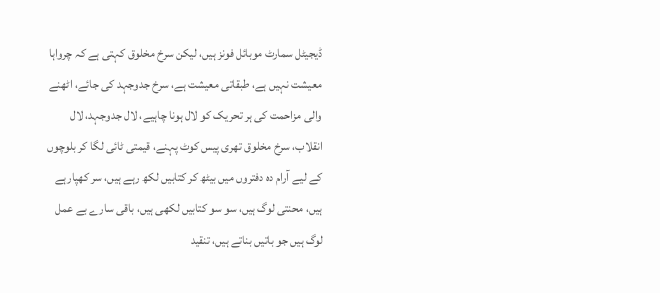ڈیجیٹل سمارٹ موبائل فونز ہیں، لیکن سرخ مخلوق کہتی ہے کہ چرواہا معیشت نہیں ہے، طبقاتی معیشت ہے، سرخ جدوجہد کی جائے، اٹھنے والی مزاحمت کی ہر تحریک کو لال ہونا چاہیے، لال جدوجہد، لال انقلاب، سرخ مخلوق تھری پیس کوٹ پہنے، قیمتی ٹائی لگا کر بلوچوں کے لیے آرام دہ دفتروں میں بیٹھ کر کتابیں لکھ رہے ہیں، سر کھپارہے ہیں، محنتی لوگ ہیں، سو سو کتابیں لکھی ہیں، باقی سارے بے عمل لوگ ہیں جو باتیں بناتے ہیں، تنقید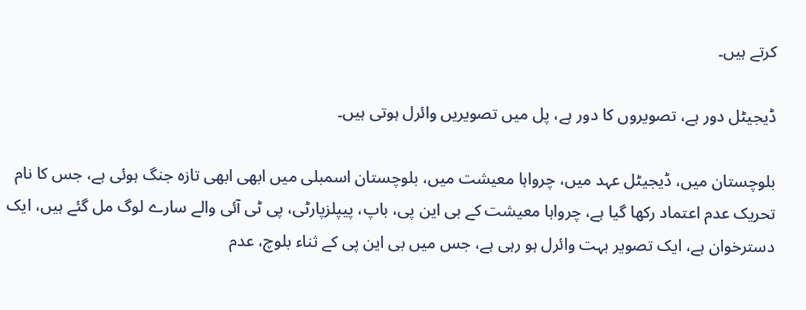کرتے ہیں۔

ڈیجیٹل دور ہے، تصویروں کا دور ہے، پل میں تصویریں وائرل ہوتی ہیں۔

بلوچستان میں، ڈیجیٹل عہد میں، چرواہا معیشت میں، بلوچستان اسمبلی میں ابھی ابھی تازہ جنگ ہوئی ہے، جس کا نام تحریک عدم اعتماد رکھا گیا ہے، چرواہا معیشت کے بی این پی، باپ، پیپلزپارٹی، پی ٹی آئی والے سارے لوگ مل گئے ہیں، ایک دسترخوان ہے، ایک تصویر بہت وائرل ہو رہی ہے، جس میں بی این پی کے ثناء بلوچ، عدم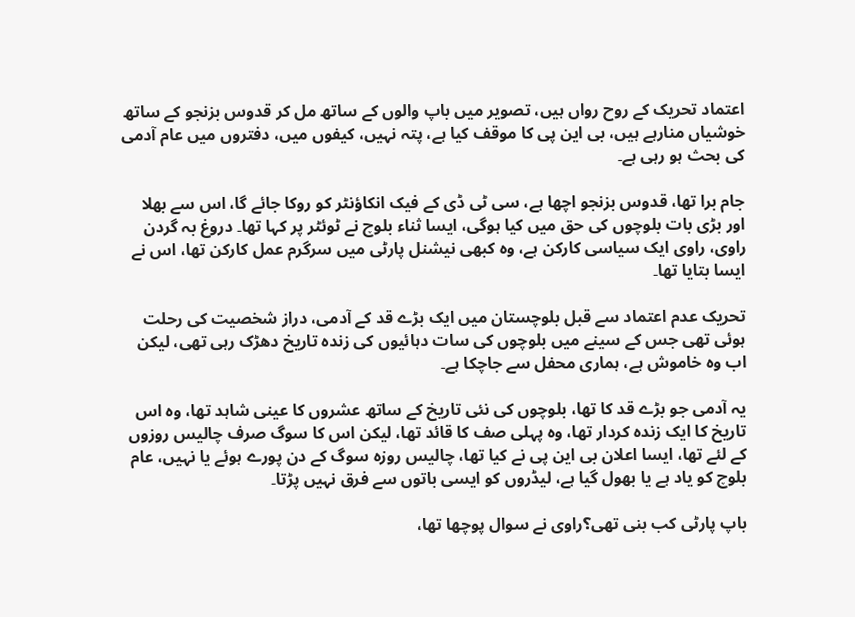اعتماد تحریک کے روح رواں ہیں، تصویر میں باپ والوں کے ساتھ مل کر قدوس بزنجو کے ساتھ خوشیاں منارہے ہیں، بی این پی کا موقف کیا ہے، پتہ نہیں، کیفوں میں، دفتروں میں عام آدمی کی بحث ہو رہی ہے۔

جام برا تھا، قدوس بزنجو اچھا ہے، سی ٹی ڈی کے فیک انکاؤنٹر کو روکا جائے گا، اس سے بھلا اور بڑی بات بلوچوں کی حق میں کیا ہوگی، ایسا ثناء بلوچ نے ٹوئٹر پر کہا تھا۔ دروغ بہ گردن راوی، راوی ایک سیاسی کارکن ہے، وہ کبھی نیشنل پارٹی میں سرگرم عمل کارکن تھا، اس نے ایسا بتایا تھا۔

تحریک عدم اعتماد سے قبل بلوچستان میں ایک بڑے قد کے آدمی، دراز شخصیت کی رحلت ہوئی تھی جس کے سینے میں بلوچوں کی سات دہائیوں کی زندہ تاریخ دھڑک رہی تھی، لیکن اب وہ خاموش ہے، ہماری محفل سے جاچکا ہے۔

یہ آدمی جو بڑے قد کا تھا، بلوچوں کی نئی تاریخ کے ساتھ عشروں کا عینی شاہد تھا، وہ اس تاریخ کا ایک زندہ کردار تھا، وہ پہلی صف کا قائد تھا، لیکن اس کا سوگ صرف چالیس روزوں کے لئے تھا، ایسا اعلان بی این پی نے کیا تھا، چالیس روزہ سوگ کے دن پورے ہوئے یا نہیں، عام بلوچ کو یاد ہے یا بھول گیا ہے، لیڈروں کو ایسی باتوں سے فرق نہیں پڑتا۔

باپ پارٹی کب بنی تھی؟راوی نے سوال پوچھا تھا،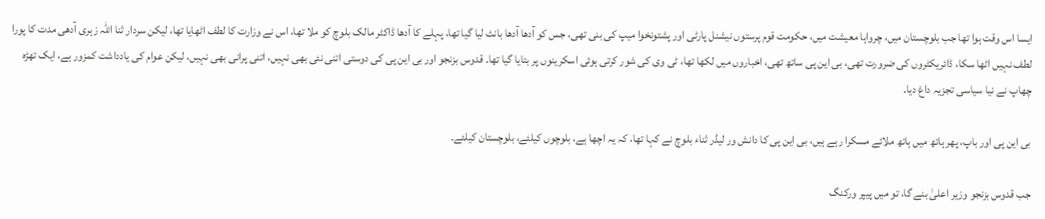ایسا اس وقت ہوا تھا جب بلوچستان میں، چرواہا معیشت میں، حکومت قوم پرستوں نیشنل پارٹی اور پشتونخوا میپ کی بنی تھی، جس کو آدھا آدھا بانٹ لیا گیا تھا، پہلے کا آدھا ڈاکٹر مالک بلوچ کو ملا تھا، اس نے وزارت کا لطف اٹھایا تھا، لیکن سردار ثنا اللہ زہری آدھی مدت کا پورا لطف نہیں اٹھا سکا، ڈائریکٹروں کی ضرورت تھی، بی این پی ساتھ تھی، اخباروں میں لکھا تھا، ٹی وی کی شور کرتی ہوئی اسکرینوں پر بتایا گیا تھا۔ قدوس بزنجو اور بی این پی کی دوستی اتنی نئی بھی نہیں، اتنی پرانی بھی نہیں، لیکن عوام کی یادداشت کمزور ہے، ایک تھڑہ چھاپ نے نیا سیاسی تجزیہ داغ دیا۔

بی این پی اور باپ، پھر ہاتھ میں ہاتھ ملائے مسکرا رہے ہیں، بی این پی کا دانش ور لیڈر ثناء بلوچ نے کہا تھا، کہ یہ اچھا ہے، بلوچوں کیلئے، بلوچستان کیلئے۔

جب قدوس بزنجو وزیر اعلیٰ بنے گا، تو میں پیپر ورکنگ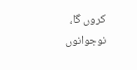کروں گا، نوجوانوں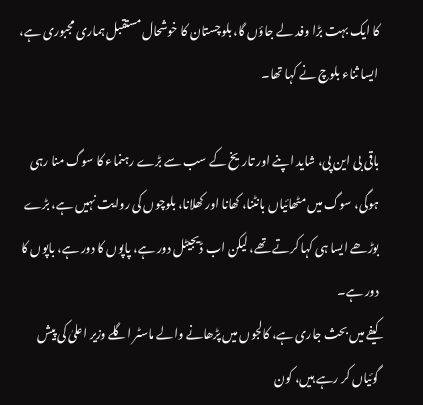کا ایک بہت بڑا وفد لے جاؤں گا، بلوچستان کا خوشحال مستقبل ہماری مجبوری ہے، ایسا ثناء بلوچ نے کہا تھا۔

باقی بی این پی، شاید اپنے اور تاریخ کے سب سے بڑے رہنماء کا سوگ منا رہی ہوگی، سوگ میں مٹھائیاں بانٹنا، کھانا اور کھلانا، بلوچوں کی روایت نہیں ہے، بڑے بوڑھے ایسا ہی کہا کرتے تھے، لیکن اب ڈیجیٹل دور ہے، پاپوں کا دور ہے، باپوں کا دور ہے۔
کیفے میں بحث جاری ہے، کالجوں میں پڑھانے والے ماسٹر اگلے وزیر اعلیٰ کی پیش گوئیاں کر رہے ہیں، کون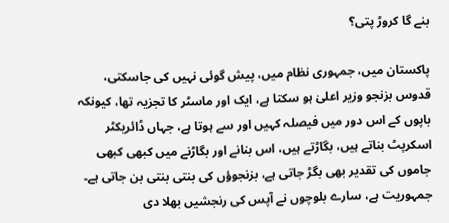بنے گا کروڑ پتی؟

پاکستان میں، جمہوری نظام میں، پیش گوئی نہیں کی جاسکتی، قدوس بزنجو وزیر اعلیٰ ہو سکتا ہے، ایک اور ماسٹر کا تجزیہ تھا، کیونکہ باپوں کے اس دور میں فیصلہ کہیں اور سے ہوتا ہے، جہاں ڈائریکٹر اسکرپٹ بناتے ہیں، بگاڑتے ہیں، اس بنانے اور بگاڑنے میں کبھی کبھی جاموں کی تقدیر بھی بگڑ جاتی ہے، بزنجوؤں کی بنتی بنتی بن جاتی ہے۔ جمہوریت ہے، سارے بلوچوں نے آپس کی رنجشیں بھلا دی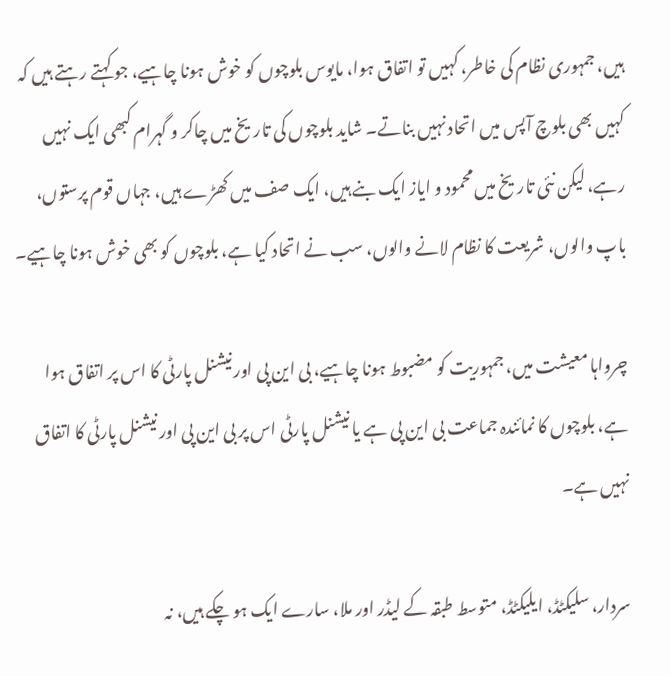ہیں، جمہوری نظام کی خاطر، کہیں تو اتفاق ہوا، مایوس بلوچوں کو خوش ہونا چاہیے، جو کہتے رہتے ہیں کہ کہیں بھی بلوچ آپس میں اتحاد نہیں بناتے۔ شاید بلوچوں کی تاریخ میں چاکر و گہرام کبھی ایک نہیں رہے، لیکن نئی تاریخ میں محمود و ایاز ایک بنے ہیں، ایک صف میں کھڑے ہیں، جہاں قوم پرستوں، باپ والوں، شریعت کا نظام لانے والوں، سب نے اتحاد کیا ہے، بلوچوں کو بھی خوش ہونا چاہیے۔

چرواہا معیشت میں، جمہوریت کو مضبوط ہونا چاہیے، بی این پی اور نیشنل پارٹی کا اس پر اتفاق ہوا ہے، بلوچوں کا نمائندہ جماعت بی این پی ہے یا نیشنل پارٹی اس پر بی این پی اور نیشنل پارٹی کا اتفاق نہیں ہے۔

سردار، سلیکٹڈ، ایلیکٹڈ، متوسط طبقہ کے لیڈر اور ملا، سارے ایک ہو چکے ہیں، نہ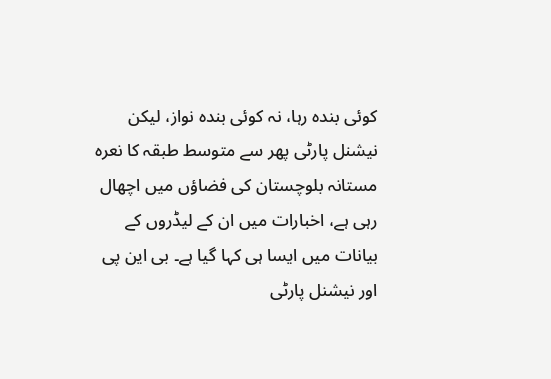کوئی بندہ رہا، نہ کوئی بندہ نواز، لیکن نیشنل پارٹی پھر سے متوسط طبقہ کا نعرہ مستانہ بلوچستان کی فضاؤں میں اچھال رہی ہے، اخبارات میں ان کے لیڈروں کے بیانات میں ایسا ہی کہا گیا ہے۔ بی این پی اور نیشنل پارٹی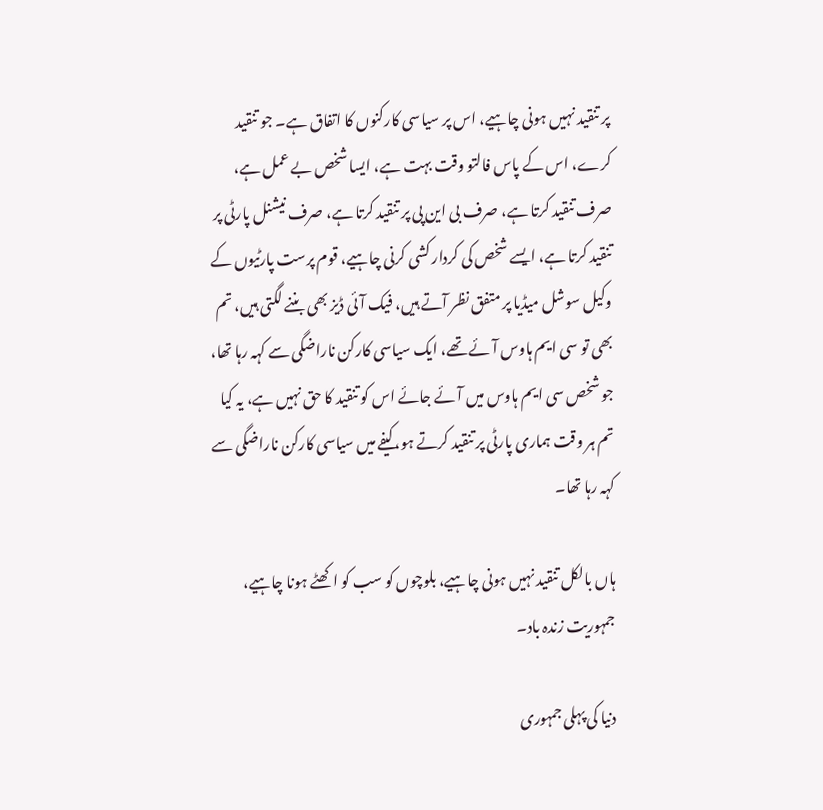پر تنقید نہیں ہونی چاہیے، اس پر سیاسی کارکنوں کا اتفاق ہے۔ جو تنقید کرے، اس کے پاس فالتو وقت بہت ہے، ایسا شخص بے عمل ہے، صرف تنقید کرتا ہے، صرف بی این پی پر تنقید کرتا ہے، صرف نیشنل پارٹی پر تنقید کرتا ہے، ایسے شخص کی کردار کشی کرنی چاہیے، قوم پرست پارٹیوں کے وکیل سوشل میڈیا پر متفق نظر آتے ہیں، فیک آئی ڈیز بھی بننے لگتی ہیں، تم بھی تو سی ایم ہاوس آئے تھے، ایک سیاسی کارکن ناراضگی سے کہہ رہا تھا، جو شخص سی ایم ہاوس میں آئے جائے اس کو تنقید کا حق نہیں ہے، یہ کیا تم ہر وقت ہماری پارٹی پر تنقید کرتے ہو، کیفے میں سیاسی کارکن ناراضگی سے کہہ رہا تھا۔

ہاں بالکل تنقید نہیں ہونی چاہیے، بلوچوں کو سب کو اکھٹے ہونا چاہیے، جمہوریت زندہ باد۔

دنیا کی پہلی جمہوری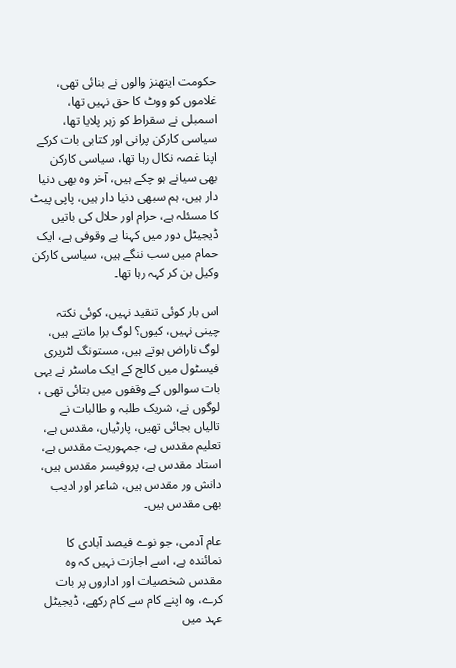حکومت ایتھنز والوں نے بنائی تھی، غلاموں کو ووٹ کا حق نہیں تھا، اسمبلی نے سقراط کو زہر پلایا تھا، سیاسی کارکن پرانی اور کتابی بات کرکے اپنا غصہ نکال رہا تھا، سیاسی کارکن بھی سیانے ہو چکے ہیں، آخر وہ بھی دنیا دار ہیں، ہم سبھی دنیا دار ہیں، پاپی پیٹ کا مسئلہ ہے، حرام اور حلال کی باتیں ڈیجیٹل دور میں کہنا بے وقوفی ہے، ایک حمام میں سب ننگے ہیں، سیاسی کارکن وکیل بن کر کہہ رہا تھا۔

اس بار کوئی تنقید نہیں، کوئی نکتہ چینی نہیں، کیوں؟ لوگ برا مانتے ہیں، لوگ ناراض ہوتے ہیں، مستونگ لٹریری فیسٹول میں کالج کے ایک ماسٹر نے یہی بات سوالوں کے وقفوں میں بتائی تھی ، لوگوں نے، شریک طلبہ و طالبات نے تالیاں بجائی تھیں، پارٹیاں، مقدس ہے، تعلیم مقدس ہے، جمہوریت مقدس ہے، استاد مقدس ہے، پروفیسر مقدس ہیں، دانش ور مقدس ہیں، شاعر اور ادیب بھی مقدس ہیں۔

عام آدمی، جو نوے فیصد آبادی کا نمائندہ ہے، اسے اجازت نہیں کہ وہ مقدس شخصیات اور اداروں پر بات کرے، وہ اپنے کام سے کام رکھے، ڈیجیٹل عہد میں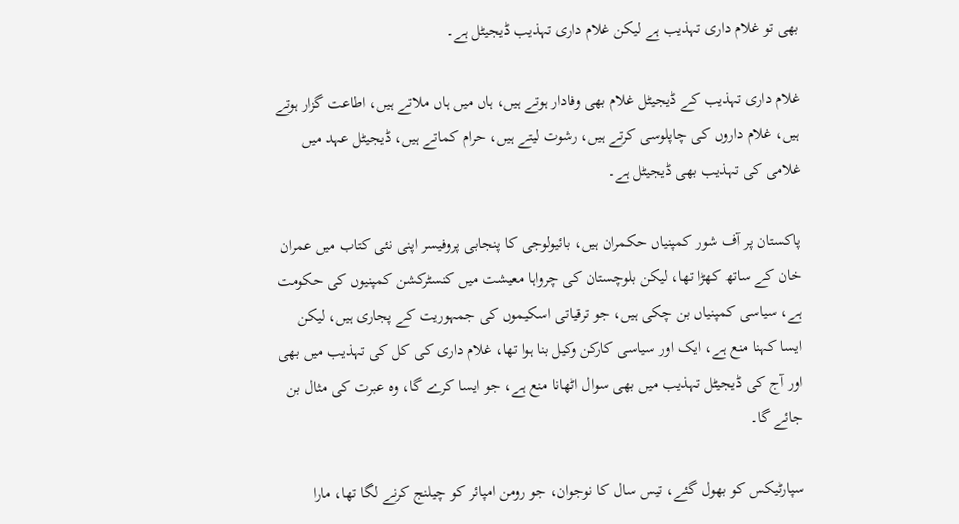بھی تو غلام داری تہذیب ہے لیکن غلام داری تہذیب ڈیجیٹل ہے۔

غلام داری تہذیب کے ڈیجیٹل غلام بھی وفادار ہوتے ہیں، ہاں میں ہاں ملاتے ہیں، اطاعت گزار ہوتے ہیں، غلام داروں کی چاپلوسی کرتے ہیں، رشوت لیتے ہیں، حرام کماتے ہیں، ڈیجیٹل عہد میں غلامی کی تہذیب بھی ڈیجیٹل ہے۔

پاکستان پر آف شور کمپنیاں حکمران ہیں، بائیولوجی کا پنجابی پروفیسر اپنی نئی کتاب میں عمران خان کے ساتھ کھڑا تھا، لیکن بلوچستان کی چرواہا معیشت میں کنسٹرکشن کمپنیوں کی حکومت ہے، سیاسی کمپنیاں بن چکی ہیں، جو ترقیاتی اسکیموں کی جمہوریت کے پجاری ہیں، لیکن ایسا کہنا منع ہے، ایک اور سیاسی کارکن وکیل بنا ہوا تھا، غلام داری کی کل کی تہذیب میں بھی اور آج کی ڈیجیٹل تہذیب میں بھی سوال اٹھانا منع ہے، جو ایسا کرے گا، وہ عبرت کی مثال بن جائے گا۔

سپارٹیکس کو بھول گئے، تیس سال کا نوجوان، جو رومن امپائر کو چیلنج کرنے لگا تھا، مارا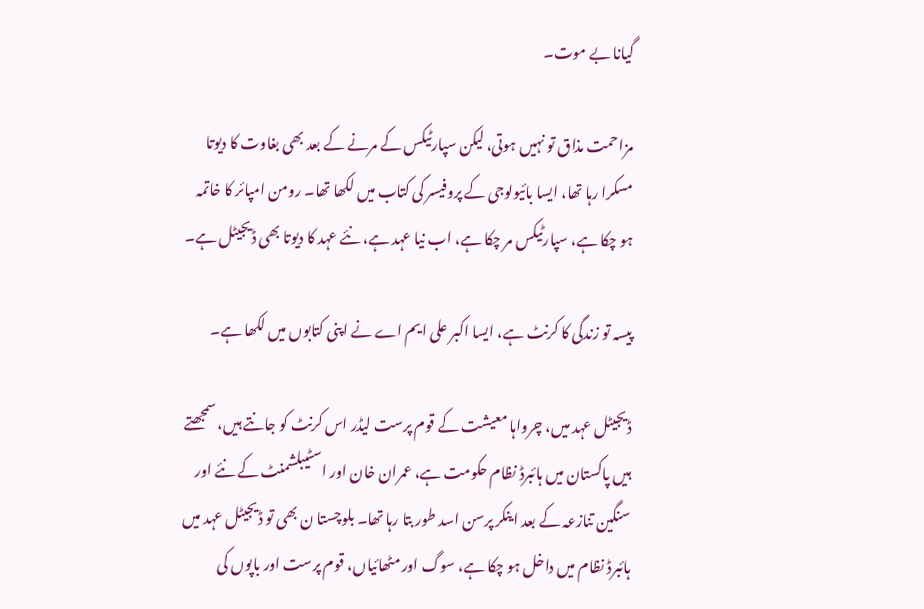گیانا بے موت۔

مزاحمت مذاق تو نہیں ہوتی، لیکن سپارٹیکس کے مرنے کے بعد بھی بغاوت کا دیوتا مسکرا رہا تھا، ایسا بائیولوجی کے پروفیسر کی کتاب میں لکھا تھا۔ رومن امپائر کا خاتمہ ہو چکا ہے، سپارٹیکس مر چکا ہے، اب نیا عہد ہے، نئے عہد کا دیوتا بھی ڈیجیٹل ہے۔

پیسہ تو زندگی کا کرنٹ ہے، ایسا اکبر علی ایم اے نے اپنی کتابوں میں لکھا ہے۔

ڈیجیٹل عہد میں، چرواہا معیشت کے قوم پرست لیڈر اس کرنٹ کو جانتے ہیں، سمجھتے ہیں پاکستان میں ہائبرڈ نظام حکومت ہے، عمران خان اور اسٹیبلشمنٹ کے نئے اور سنگین تنازعہ کے بعد اینکر پرسن اسد طور بتا رہا تھا۔ بلوچستا ن بھی تو ڈیجیٹل عہد میں ہائبرڈ نظام میں داخل ہو چکا ہے، سوگ اور مٹھائیاں، قوم پرست اور باپوں کی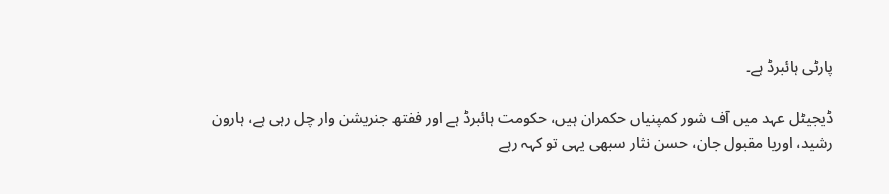پارٹی ہائبرڈ ہے۔

ڈیجیٹل عہد میں آف شور کمپنیاں حکمران ہیں، حکومت ہائبرڈ ہے اور ففتھ جنریشن وار چل رہی ہے، ہارون رشید، اوریا مقبول جان، حسن نثار سبھی یہی تو کہہ رہے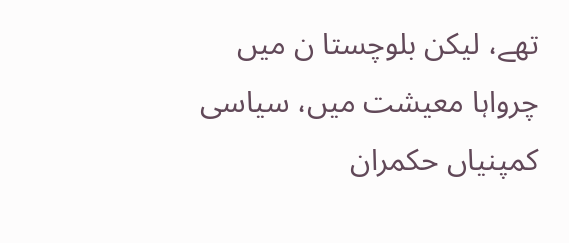تھے، لیکن بلوچستا ن میں چرواہا معیشت میں، سیاسی کمپنیاں حکمران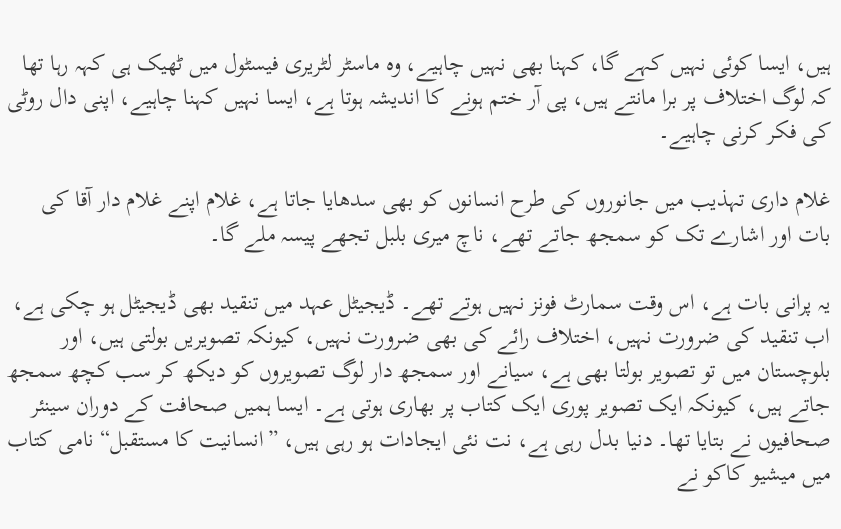ہیں، ایسا کوئی نہیں کہے گا، کہنا بھی نہیں چاہیے، وہ ماسٹر لٹریری فیسٹول میں ٹھیک ہی کہہ رہا تھا کہ لوگ اختلاف پر برا مانتے ہیں، پی آر ختم ہونے کا اندیشہ ہوتا ہے، ایسا نہیں کہنا چاہیے، اپنی دال روٹی کی فکر کرنی چاہیے۔

غلام داری تہذیب میں جانوروں کی طرح انسانوں کو بھی سدھایا جاتا ہے، غلام اپنے غلام دار آقا کی بات اور اشارے تک کو سمجھ جاتے تھے، ناچ میری بلبل تجھے پیسہ ملے گا۔

یہ پرانی بات ہے، اس وقت سمارٹ فونز نہیں ہوتے تھے۔ ڈیجیٹل عہد میں تنقید بھی ڈیجیٹل ہو چکی ہے، اب تنقید کی ضرورت نہیں، اختلاف رائے کی بھی ضرورت نہیں، کیونکہ تصویریں بولتی ہیں، اور بلوچستان میں تو تصویر بولتا بھی ہے، سیانے اور سمجھ دار لوگ تصویروں کو دیکھ کر سب کچھ سمجھ جاتے ہیں، کیونکہ ایک تصویر پوری ایک کتاب پر بھاری ہوتی ہے۔ ایسا ہمیں صحافت کے دوران سینئر صحافیوں نے بتایا تھا۔ دنیا بدل رہی ہے، نت نئی ایجادات ہو رہی ہیں، ”انسانیت کا مستقبل“ نامی کتاب میں میشیو کاکو نے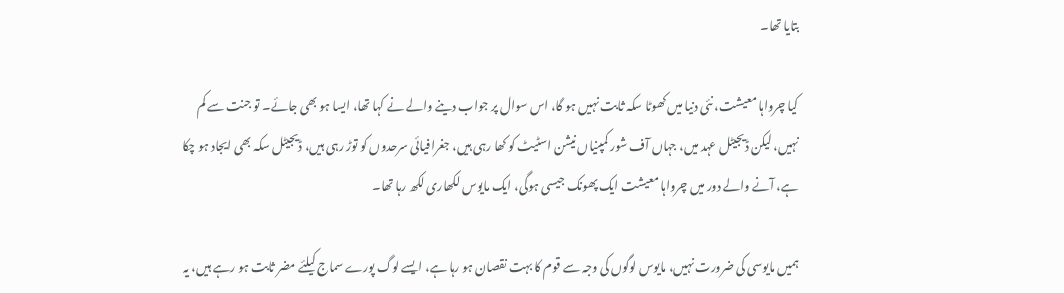بتایا تھا۔

کیا چرواہا معیشت، نئی دنیا میں کھوٹا سکہ ثابت نہیں ہو گا، اس سوال پر جواب دینے والے نے کہا تھا، ایسا ہو بھی جائے۔ تو جنت سے کم نہیں، لیکن ڈیجیٹل عہد میں، جہاں آف شور کمپنیاں نیشن اسٹیٹ کو کھا رہی ہیں، جغرافیائی سرحدوں کو توڑ رہی ہیں، ڈیجیٹل سکہ بھی ایجاد ہو چکا ہے، آنے والے دور میں چرواہا معیشت ایک پھونک جیسی ہوگی، ایک مایوس لکھاری لکھ رہا تھا۔

ہمیں مایوسی کی ضرورت نہیں، مایوس لوگوں کی وجہ سے قوم کا بہت نقصان ہو رہا ہے، ایسے لوگ پورے سماج کیلئے مضر ثابت ہو رہے ہیں، یہ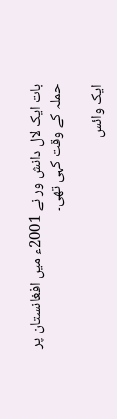بات ایک لال دانش ور نے 2001ء میں افغانستان پر حملہ کے وقت کہی تھی۔

ایک وائس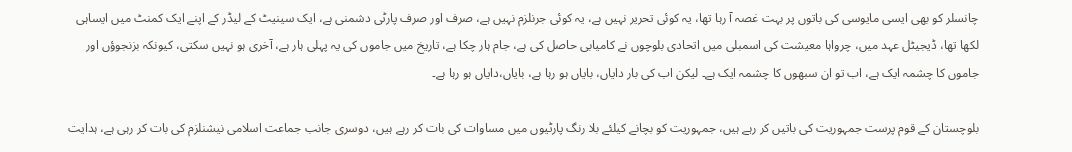چانسلر کو بھی ایسی مایوسی کی باتوں پر بہت غصہ آ رہا تھا، یہ کوئی تحریر نہیں ہے، یہ کوئی جرنلزم نہیں ہے، صرف اور صرف پارٹی دشمنی ہے، ایک سینیٹ کے لیڈر کے اپنے ایک کمنٹ میں ایساہی لکھا تھا، ڈیجیٹل عہد میں، چرواہا معیشت کی اسمبلی میں اتحادی بلوچوں نے کامیابی حاصل کی ہے، جام ہار چکا ہے، تاریخ میں جاموں کی یہ پہلی ہار ہے، آخری ہو نہیں سکتی، کیونکہ بزنجوؤں اور جاموں کا چشمہ ایک ہے، اب تو ان سبھوں کا چشمہ ایک ہے۔ لیکن اب کی بار دایاں، بایاں ہو رہا ہے، بایاں،دایاں ہو رہا ہے۔

بلوچستان کے قوم پرست جمہوریت کی باتیں کر رہے ہیں، جمہوریت کو بچانے کیلئے بلا رنگ پارٹیوں میں مساوات کی بات کر رہے ہیں، دوسری جانب جماعت اسلامی نیشنلزم کی بات کر رہی ہے، ہدایت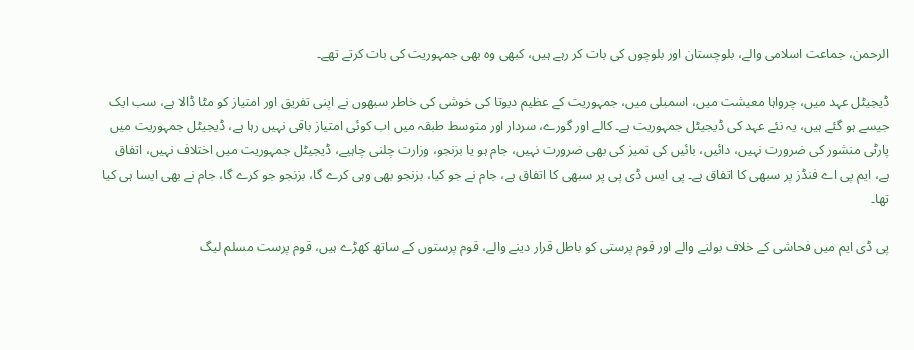الرحمن، جماعت اسلامی والے، بلوچستان اور بلوچوں کی بات کر رہے ہیں، کبھی وہ بھی جمہوریت کی بات کرتے تھے۔

ڈیجیٹل عہد میں، چرواہا معیشت میں، اسمبلی میں، جمہوریت کے عظیم دیوتا کی خوشی کی خاطر سبھوں نے اپنی تفریق اور امتیاز کو مٹا ڈالا ہے، سب ایک جیسے ہو گئے ہیں، یہ نئے عہد کی ڈیجیٹل جمہوریت ہے۔ کالے اور گورے، سردار اور متوسط طبقہ میں اب کوئی امتیاز باقی نہیں رہا ہے، ڈیجیٹل جمہوریت میں پارٹی منشور کی ضرورت نہیں، دائیں، بائیں کی تمیز کی بھی ضرورت نہیں، جام ہو یا بزنجو، وزارت چلنی چاہیے، ڈیجیٹل جمہوریت میں اختلاف نہیں، اتفاق ہے، ایم پی اے فنڈز پر سبھی کا اتفاق ہے۔ پی ایس ڈی پی پر سبھی کا اتفاق ہے، جام نے جو کیا، بزنجو بھی وہی کرے گا، بزنجو جو کرے گا، جام نے بھی ایسا ہی کیا تھا۔

پی ڈی ایم میں فحاشی کے خلاف بولنے والے اور قوم پرستی کو باطل قرار دینے والے، قوم پرستوں کے ساتھ کھڑے ہیں، قوم پرست مسلم لیگ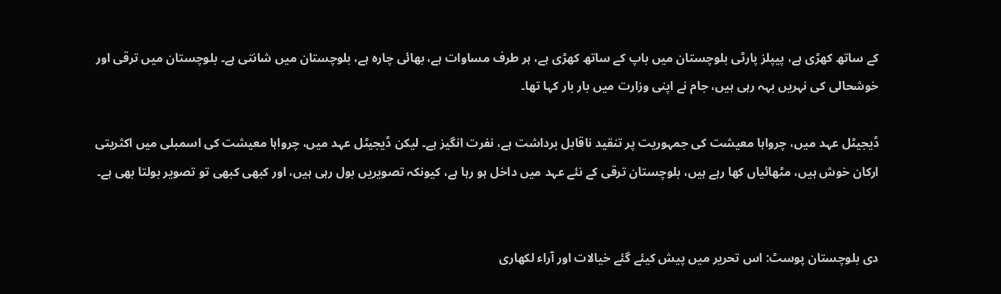کے ساتھ کھڑی ہے، پیپلز پارٹی بلوچستان میں باپ کے ساتھ کھڑی ہے، ہر طرف مساوات ہے، بھائی چارہ ہے، بلوچستان میں شانتی ہے۔ بلوچستان میں ترقی اور خوشحالی کی نہریں بہہ رہی ہیں، جام نے اپنی وزارت میں بار بار کہا تھا۔

ڈیجیٹل عہد میں، چرواہا معیشت کی جمہوریت پر تنقید ناقابل برداشت ہے، نفرت انگیز ہے۔ لیکن ڈیجیٹل عہد میں، چرواہا معیشت کی اسمبلی میں اکثریتی ارکان خوش ہیں، مٹھائیاں کھا رہے ہیں، بلوچستان ترقی کے نئے عہد میں داخل ہو رہا ہے، کیونکہ تصویریں بول رہی ہیں، اور کبھی کبھی تو تصویر بولتا بھی ہے۔


دی بلوچستان پوسٹ: اس تحریر میں پیش کیئے گئے خیالات اور آراء لکھاری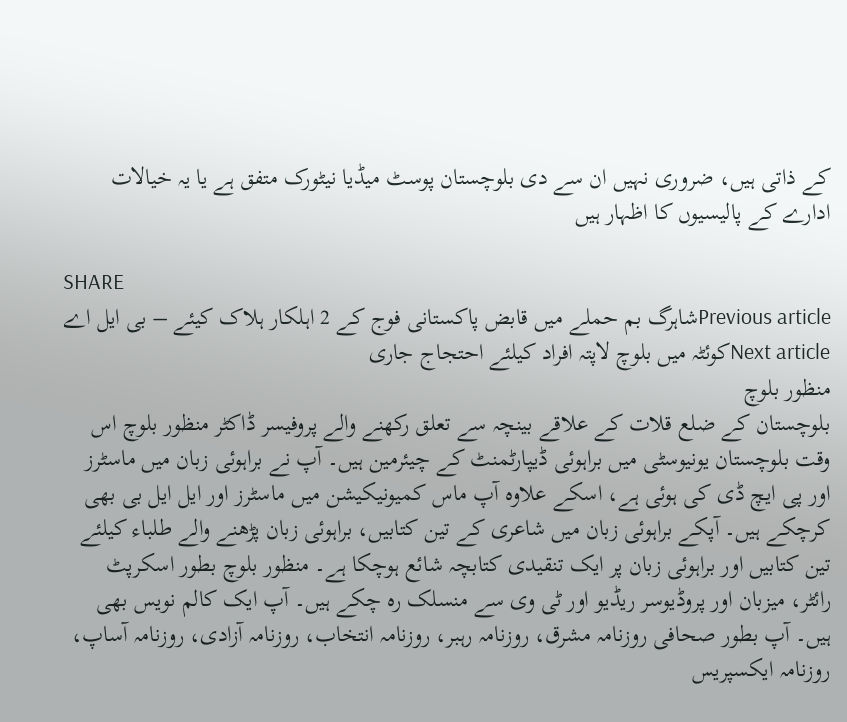کے ذاتی ہیں، ضروری نہیں ان سے دی بلوچستان پوسٹ میڈیا نیٹورک متفق ہے یا یہ خیالات ادارے کے پالیسیوں کا اظہار ہیں

SHARE
Previous articleشاہرگ بم حملے میں قابض پاکستانی فوج کے 2 اہلکار ہلاک کیئے – بی ایل اے
Next articleکوئٹہ میں بلوچ لاپتہ افراد کیلئے احتجاج جاری
منظور بلوچ
بلوچستان کے ضلع قلات کے علاقے بینچہ سے تعلق رکھنے والے پروفیسر ڈاکٹر منظور بلوچ اس وقت بلوچستان یونیوسٹی میں براہوئی ڈیپارٹمنٹ کے چیئرمین ہیں۔ آپ نے براہوئی زبان میں ماسٹرز اور پی ایچ ڈی کی ہوئی ہے، اسکے علاوہ آپ ماس کمیونیکیشن میں ماسٹرز اور ایل ایل بی بھی کرچکے ہیں۔ آپکے براہوئی زبان میں شاعری کے تین کتابیں، براہوئی زبان پڑھنے والے طلباء کیلئے تین کتابیں اور براہوئی زبان پر ایک تنقیدی کتابچہ شائع ہوچکا ہے۔ منظور بلوچ بطور اسکرپٹ رائٹر، میزبان اور پروڈیوسر ریڈیو اور ٹی وی سے منسلک رہ چکے ہیں۔ آپ ایک کالم نویس بھی ہیں۔ آپ بطور صحافی روزنامہ مشرق، روزنامہ رہبر، روزنامہ انتخاب، روزنامہ آزادی، روزنامہ آساپ، روزنامہ ایکسپریس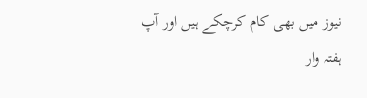نیوز میں بھی کام کرچکے ہیں اور آپ ہفتہ وار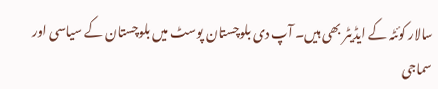سالار کوئٹہ کے ایڈیٹر بھی ہیں۔ آپ دی بلوچستان پوسٹ میں بلوچستان کے سیاسی اور سماجی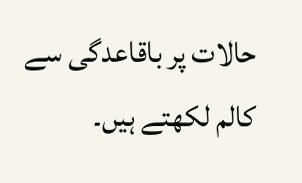حالات پر باقاعدگی سے کالم لکھتے ہیں۔